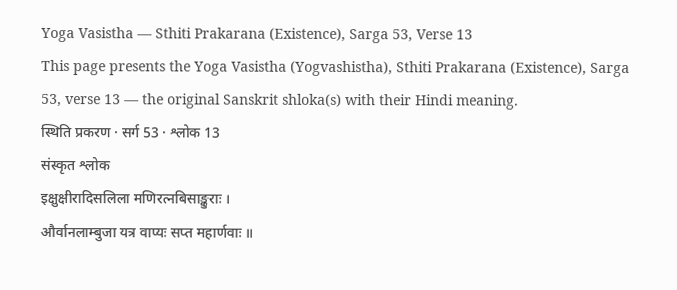Yoga Vasistha — Sthiti Prakarana (Existence), Sarga 53, Verse 13
This page presents the Yoga Vasistha (Yogvashistha), Sthiti Prakarana (Existence), Sarga 53, verse 13 — the original Sanskrit shloka(s) with their Hindi meaning.
स्थिति प्रकरण · सर्ग 53 · श्लोक 13
संस्कृत श्लोक
इक्षुक्षीरादिसलिला मणिरत्नबिसाङ्कुराः ।
और्वानलाम्बुजा यत्र वाप्यः सप्त महार्णवाः ॥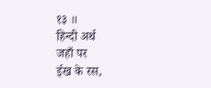१३ ॥
हिन्दी अर्थ
जहाँ पर
ईख के रस,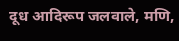दूध आदिरूप जलवाले, मणि,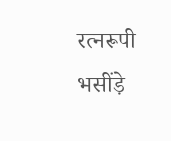रत्नरूपी भसींड़े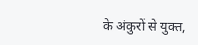के अंकुरों से युक्त,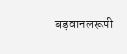बड़वानलरूपी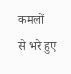कमलों
से भरे हुए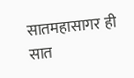सातमहासागर ही सात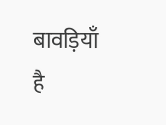बावड़ियाँ है